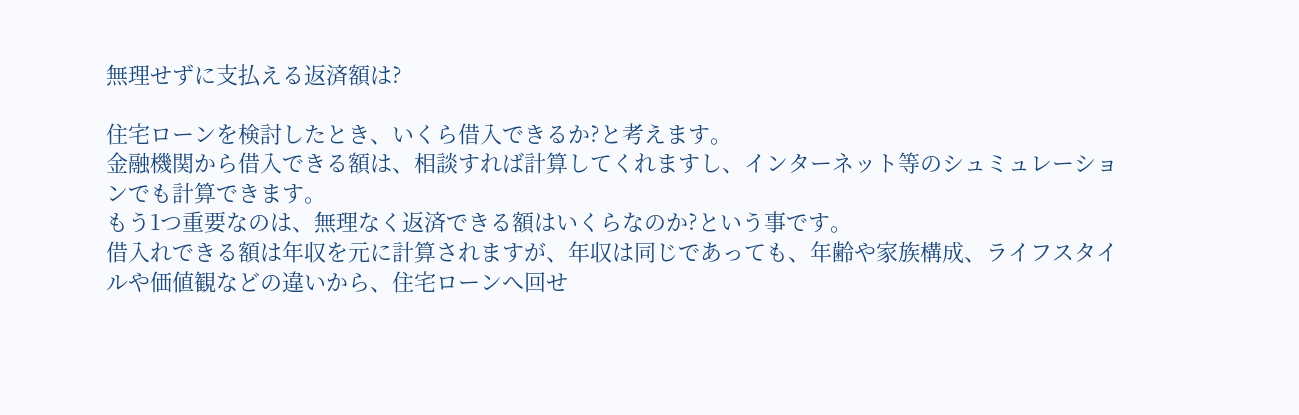無理せずに支払える返済額は?

住宅ローンを検討したとき、いくら借入できるか?と考えます。
金融機関から借入できる額は、相談すれば計算してくれますし、インターネット等のシュミュレーションでも計算できます。
もう1つ重要なのは、無理なく返済できる額はいくらなのか?という事です。
借入れできる額は年収を元に計算されますが、年収は同じであっても、年齢や家族構成、ライフスタイルや価値観などの違いから、住宅ローンへ回せ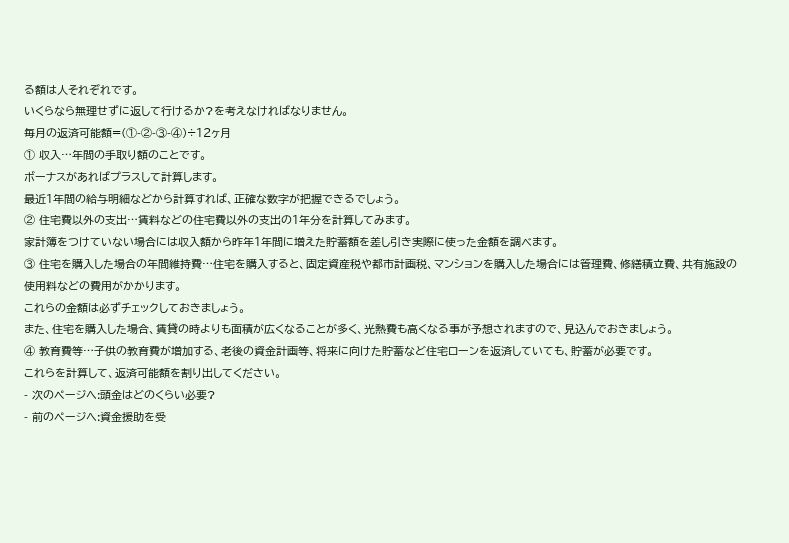る額は人それぞれです。
いくらなら無理せずに返して行けるか?を考えなければなりません。
毎月の返済可能額=(①-②-③-④)÷12ヶ月
① 収入…年間の手取り額のことです。
ボーナスがあればプラスして計算します。
最近1年間の給与明細などから計算すれば、正確な数字が把握できるでしょう。
② 住宅費以外の支出…賃料などの住宅費以外の支出の1年分を計算してみます。
家計簿をつけていない場合には収入額から昨年1年間に増えた貯蓄額を差し引き実際に使った金額を調べます。
③ 住宅を購入した場合の年間維持費…住宅を購入すると、固定資産税や都市計画税、マンションを購入した場合には管理費、修繕積立費、共有施設の使用料などの費用がかかります。
これらの金額は必ずチェックしておきましょう。
また、住宅を購入した場合、賃貸の時よりも面積が広くなることが多く、光熱費も高くなる事が予想されますので、見込んでおきましょう。
④ 教育費等…子供の教育費が増加する、老後の資金計画等、将来に向けた貯蓄など住宅ローンを返済していても、貯蓄が必要です。
これらを計算して、返済可能額を割り出してください。
- 次のページへ:頭金はどのくらい必要?
- 前のページへ:資金援助を受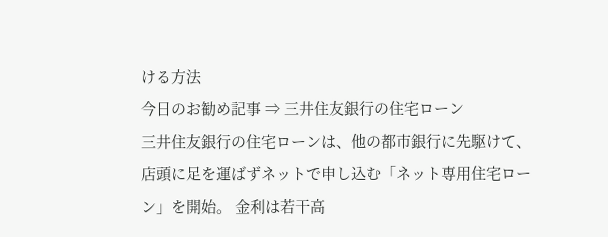ける方法
今日のお勧め記事 ⇒ 三井住友銀行の住宅ローン
三井住友銀行の住宅ローンは、他の都市銀行に先駆けて、店頭に足を運ばずネットで申し込む「ネット専用住宅ローン」を開始。 金利は若干高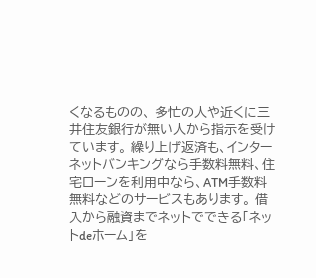くなるものの、 多忙の人や近くに三井住友銀行が無い人から指示を受けています。 繰り上げ返済も、インターネットバンキングなら手数料無料、住宅ローンを利用中なら、ATM手数料無料などのサービスもあります。 借入から融資までネットでできる「ネットdeホーム」を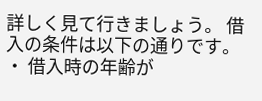詳しく見て行きましょう。 借入の条件は以下の通りです。 ・ 借入時の年齢が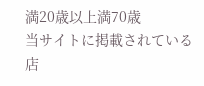満20歳以上満70歳
当サイトに掲載されている店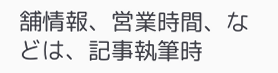舗情報、営業時間、などは、記事執筆時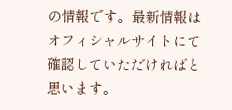の情報です。最新情報はオフィシャルサイトにて確認していただければと思います。